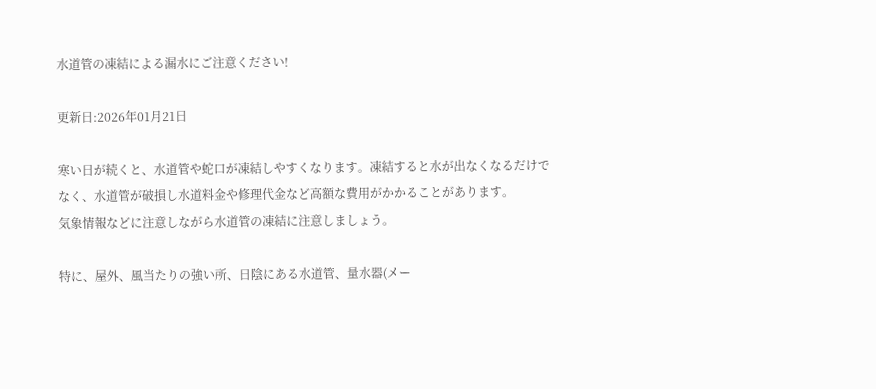水道管の凍結による漏水にご注意ください!

更新日:2026年01月21日

寒い日が続くと、水道管や蛇口が凍結しやすくなります。凍結すると水が出なくなるだけでなく、水道管が破損し水道料金や修理代金など高額な費用がかかることがあります。
気象情報などに注意しながら水道管の凍結に注意しましょう。

特に、屋外、風当たりの強い所、日陰にある水道管、量水器(メー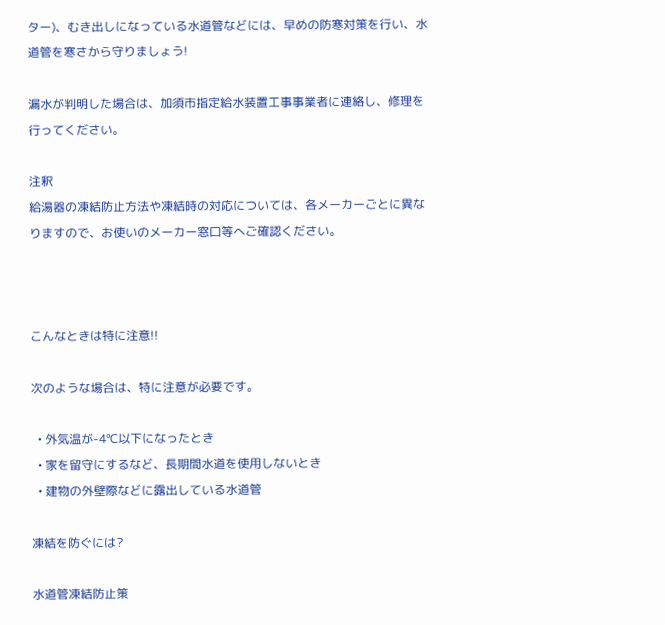ター)、むき出しになっている水道管などには、早めの防寒対策を行い、水道管を寒さから守りましょう!

漏水が判明した場合は、加須市指定給水装置工事事業者に連絡し、修理を行ってください。

注釈
給湯器の凍結防止方法や凍結時の対応については、各メーカーごとに異なりますので、お使いのメーカー窓口等へご確認ください。



こんなときは特に注意!!

次のような場合は、特に注意が必要です。

  • 外気温が-4℃以下になったとき
  • 家を留守にするなど、長期間水道を使用しないとき
  • 建物の外壁際などに露出している水道管

凍結を防ぐには?

水道管凍結防止策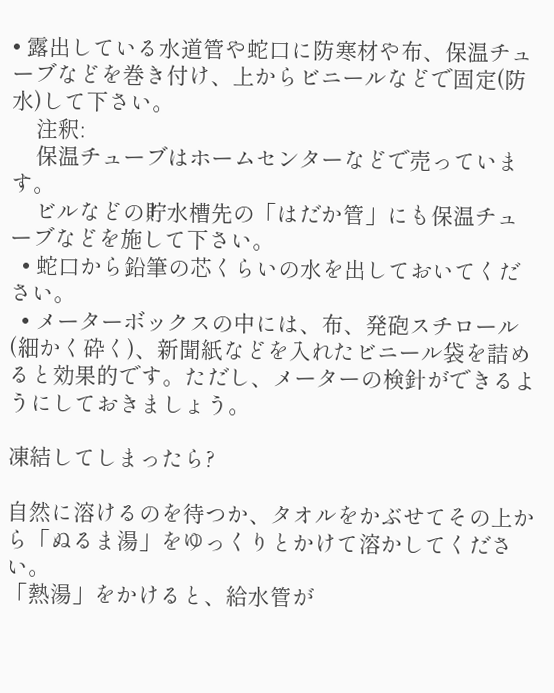• 露出している水道管や蛇口に防寒材や布、保温チューブなどを巻き付け、上からビニールなどで固定(防水)して下さい。
    注釈:
    保温チューブはホームセンターなどで売っています。
    ビルなどの貯水槽先の「はだか管」にも保温チューブなどを施して下さい。
  • 蛇口から鉛筆の芯くらいの水を出しておいてください。
  • メーターボックスの中には、布、発砲スチロール(細かく砕く)、新聞紙などを入れたビニール袋を詰めると効果的です。ただし、メーターの検針ができるようにしておきましょう。

凍結してしまったら?

自然に溶けるのを待つか、タオルをかぶせてその上から「ぬるま湯」をゆっくりとかけて溶かしてください。
「熱湯」をかけると、給水管が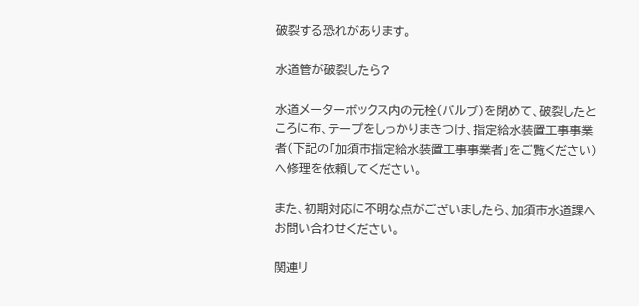破裂する恐れがあります。

水道管が破裂したら?

水道メーターボックス内の元栓(バルブ)を閉めて、破裂したところに布、テープをしっかりまきつけ、指定給水装置工事事業者(下記の「加須市指定給水装置工事事業者」をご覧ください)へ修理を依頼してください。

また、初期対応に不明な点がございましたら、加須市水道課へお問い合わせください。

関連リ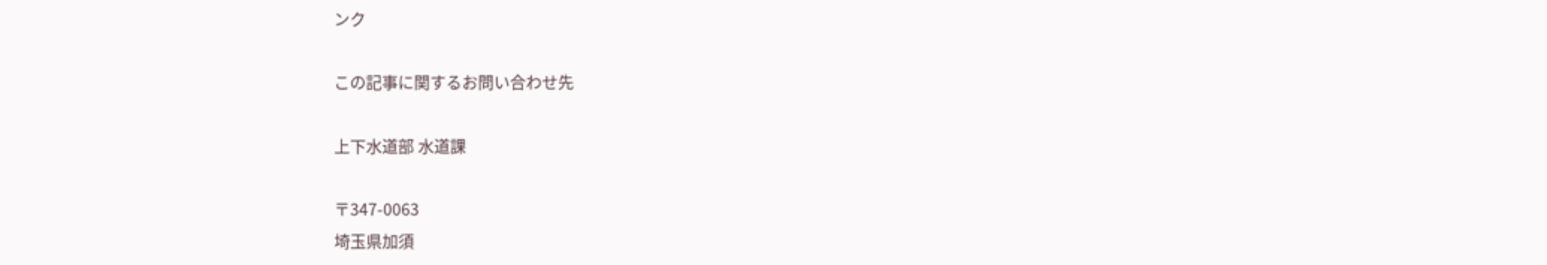ンク

この記事に関するお問い合わせ先

上下水道部 水道課

〒347-0063
埼玉県加須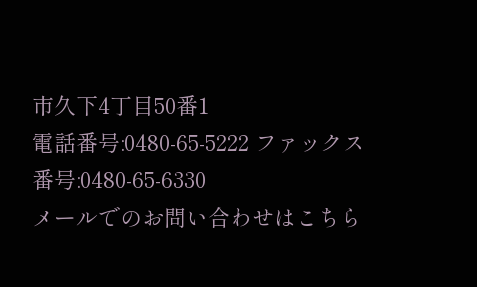市久下4丁目50番1
電話番号:0480-65-5222 ファックス番号:0480-65-6330
メールでのお問い合わせはこちら